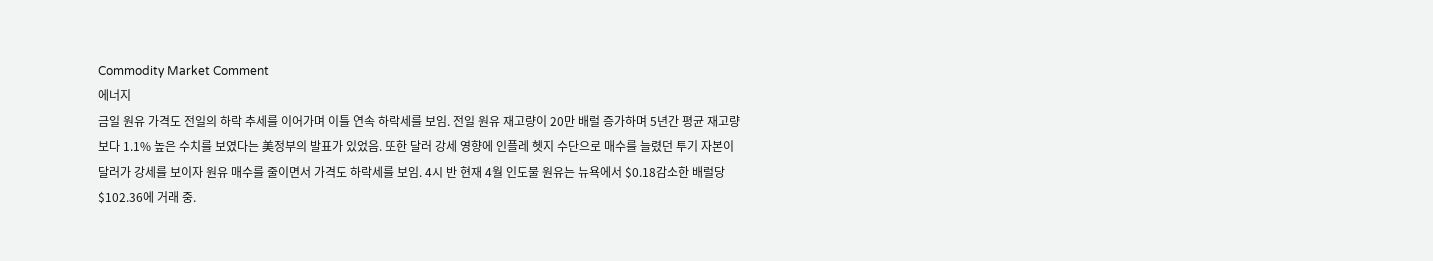Commodity Market Comment
에너지
금일 원유 가격도 전일의 하락 추세를 이어가며 이틀 연속 하락세를 보임. 전일 원유 재고량이 20만 배럴 증가하며 5년간 평균 재고량보다 1.1% 높은 수치를 보였다는 美정부의 발표가 있었음. 또한 달러 강세 영향에 인플레 헷지 수단으로 매수를 늘렸던 투기 자본이 달러가 강세를 보이자 원유 매수를 줄이면서 가격도 하락세를 보임. 4시 반 현재 4월 인도물 원유는 뉴욕에서 $0.18감소한 배럴당 $102.36에 거래 중.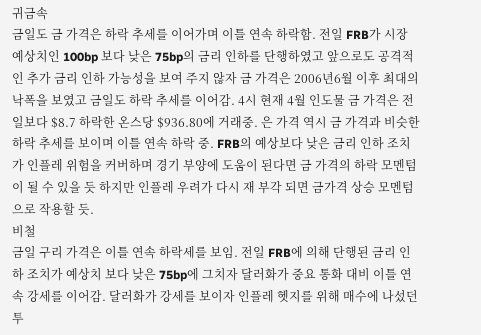귀금속
금일도 금 가격은 하락 추세를 이어가며 이틀 연속 하락함. 전일 FRB가 시장 예상치인 100bp 보다 낮은 75bp의 금리 인하를 단행하였고 앞으로도 공격적인 추가 금리 인하 가능성을 보여 주지 않자 금 가격은 2006년6월 이후 최대의 낙폭을 보였고 금일도 하락 추세를 이어감. 4시 현재 4월 인도물 금 가격은 전일보다 $8.7 하락한 온스당 $936.80에 거래중. 은 가격 역시 금 가격과 비슷한 하락 추세를 보이며 이틀 연속 하락 중. FRB의 예상보다 낮은 금리 인하 조치가 인플레 위험을 커버하며 경기 부양에 도움이 된다면 금 가격의 하락 모멘텀이 될 수 있을 듯 하지만 인플레 우려가 다시 재 부각 되면 금가격 상승 모멘텀으로 작용할 듯.
비철
금일 구리 가격은 이틀 연속 하락세를 보임. 전일 FRB에 의해 단행된 금리 인하 조치가 예상치 보다 낮은 75bp에 그치자 달러화가 중요 통화 대비 이틀 연속 강세를 이어감. 달러화가 강세를 보이자 인플레 헷지를 위해 매수에 나섰던 투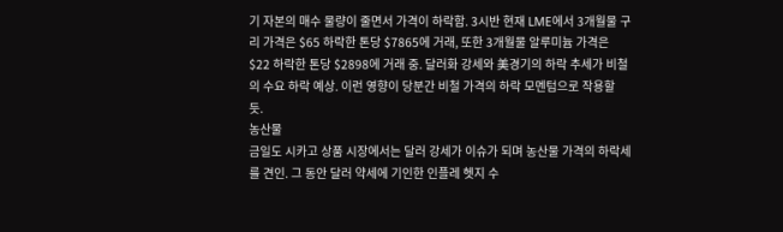기 자본의 매수 물량이 줄면서 가격이 하락함. 3시반 현재 LME에서 3개월물 구리 가격은 $65 하락한 톤당 $7865에 거래, 또한 3개월물 알루미늄 가격은 $22 하락한 톤당 $2898에 거래 중. 달러화 강세와 美경기의 하락 추세가 비철의 수요 하락 예상. 이런 영향이 당분간 비철 가격의 하락 모멘텀으로 작용할 듯.
농산물
금일도 시카고 상품 시장에서는 달러 강세가 이슈가 되며 농산물 가격의 하락세를 견인. 그 동안 달러 약세에 기인한 인플레 헷지 수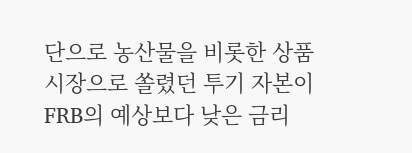단으로 농산물을 비롯한 상품시장으로 쏠렸던 투기 자본이 FRB의 예상보다 낮은 금리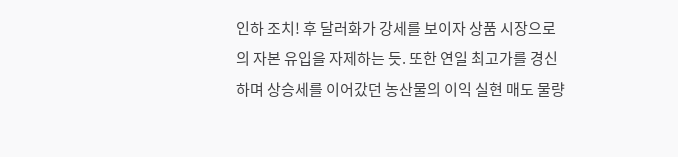인하 조치! 후 달러화가 강세를 보이자 상품 시장으로의 자본 유입을 자제하는 듯. 또한 연일 최고가를 경신하며 상승세를 이어갔던 농산물의 이익 실현 매도 물량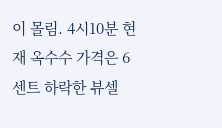이 몰림. 4시10분 현재 옥수수 가격은 6센트 하락한 뷰셀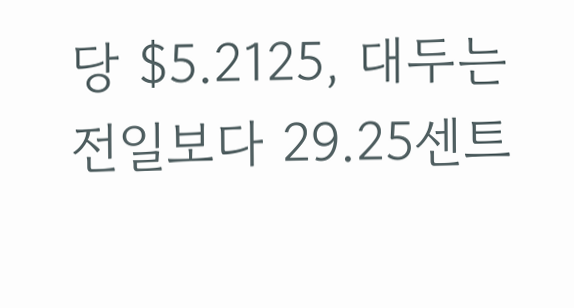당 $5.2125, 대두는 전일보다 29.25센트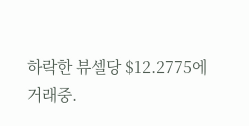하락한 뷰셀당 $12.2775에 거래중.